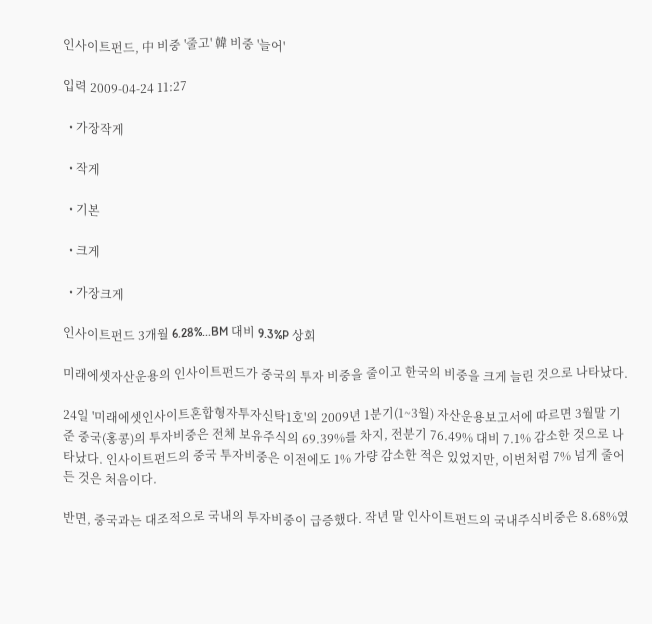인사이트펀드, 中 비중 '줄고' 韓 비중 '늘어'

입력 2009-04-24 11:27

  • 가장작게

  • 작게

  • 기본

  • 크게

  • 가장크게

인사이트펀드 3개월 6.28%...BM 대비 9.3%P 상회

미래에셋자산운용의 인사이트펀드가 중국의 투자 비중을 줄이고 한국의 비중을 크게 늘린 것으로 나타났다.

24일 '미래에셋인사이트혼합형자투자신탁1호'의 2009년 1분기(1~3월) 자산운용보고서에 따르면 3월말 기준 중국(홍콩)의 투자비중은 전체 보유주식의 69.39%를 차지, 전분기 76.49% 대비 7.1% 감소한 것으로 나타났다. 인사이트펀드의 중국 투자비중은 이전에도 1% 가량 감소한 적은 있었지만, 이번처럼 7% 넘게 줄어든 것은 처음이다.

반면, 중국과는 대조적으로 국내의 투자비중이 급증했다. 작년 말 인사이트펀드의 국내주식비중은 8.68%였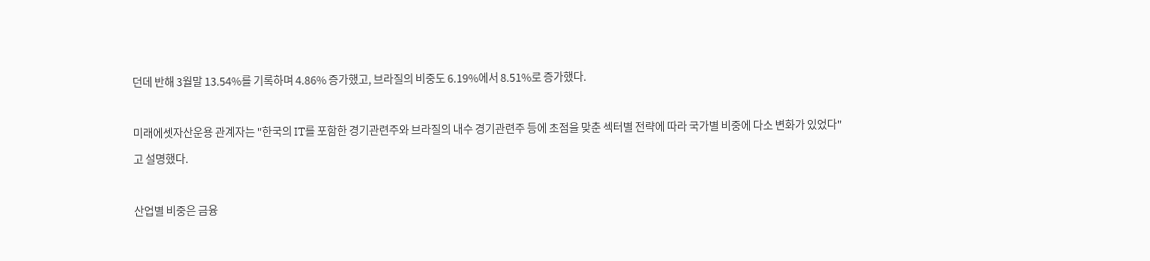던데 반해 3월말 13.54%를 기록하며 4.86% 증가했고, 브라질의 비중도 6.19%에서 8.51%로 증가했다.

미래에셋자산운용 관계자는 "한국의 IT를 포함한 경기관련주와 브라질의 내수 경기관련주 등에 초점을 맞춘 섹터별 전략에 따라 국가별 비중에 다소 변화가 있었다"고 설명했다.

산업별 비중은 금융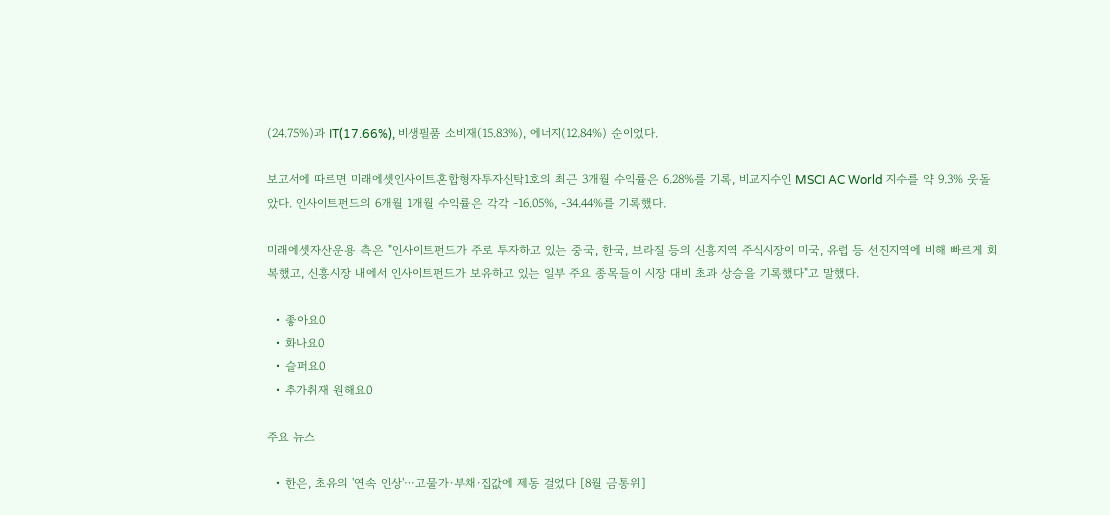(24.75%)과 IT(17.66%), 비생필품 소비재(15.83%), 에너지(12.84%) 순이었다.

보고서에 따르면 미래에셋인사이트혼합형자투자신탁1호의 최근 3개월 수익률은 6.28%를 기록, 비교지수인 MSCI AC World 지수를 약 9.3% 웃돌았다. 인사이트펀드의 6개월 1개월 수익률은 각각 -16.05%, -34.44%를 기록했다.

미래에셋자산운용 측은 "인사이트펀드가 주로 투자하고 있는 중국, 한국, 브라질 등의 신흥지역 주식시장이 미국, 유럽 등 선진지역에 비해 빠르게 회복했고, 신흥시장 내에서 인사이트펀드가 보유하고 있는 일부 주요 종목들이 시장 대비 초과 상승을 기록했다"고 말했다.

  • 좋아요0
  • 화나요0
  • 슬퍼요0
  • 추가취재 원해요0

주요 뉴스

  • 한은, 초유의 '연속 인상'⋯고물가·부채·집값에 제동 걸었다 [8월 금통위]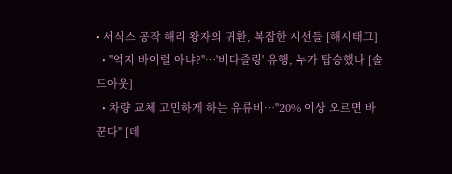• 서식스 공작 해리 왕자의 귀환, 복잡한 시선들 [해시태그]
  • "억지 바이럴 아냐?"⋯'비다즐링' 유행, 누가 탑승했나 [솔드아웃]
  • 차량 교체 고민하게 하는 유류비…"20% 이상 오르면 바꾼다" [데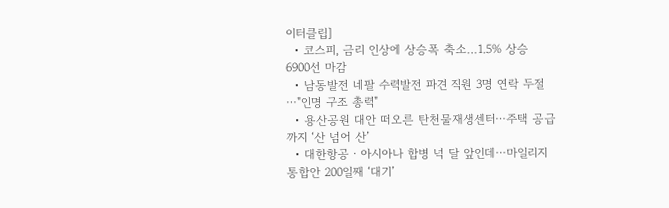이터클립]
  • 코스피, 금리 인상에 상승폭 축소…1.5% 상승 6900선 마감
  • 남동발전 네팔 수력발전 파견 직원 3명 연락 두절⋯"인명 구조 총력"
  • 용산공원 대안 떠오른 탄천물재생센터⋯주택 공급까지 ‘산 넘어 산’
  • 대한항공ㆍ아시아나 합병 넉 달 앞인데⋯마일리지 통합안 200일째 ‘대기’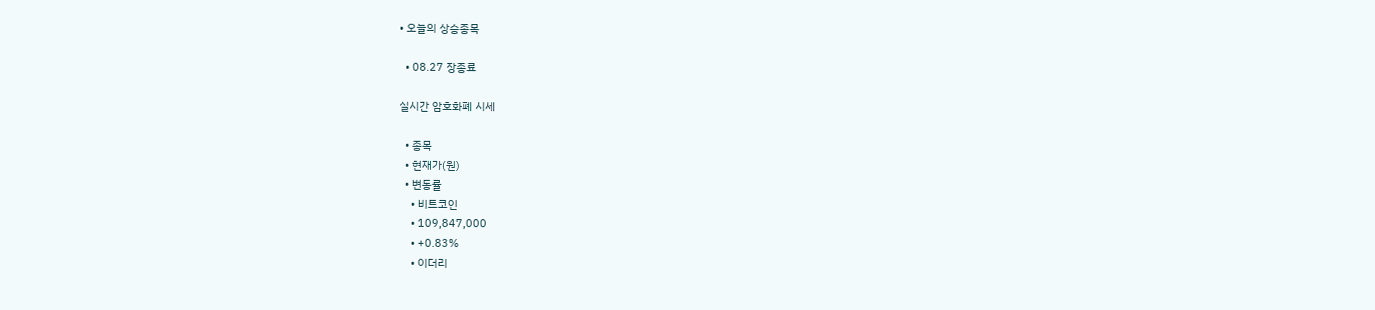• 오늘의 상승종목

  • 08.27 장종료

실시간 암호화폐 시세

  • 종목
  • 현재가(원)
  • 변동률
    • 비트코인
    • 109,847,000
    • +0.83%
    • 이더리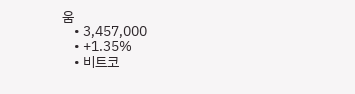움
    • 3,457,000
    • +1.35%
    • 비트코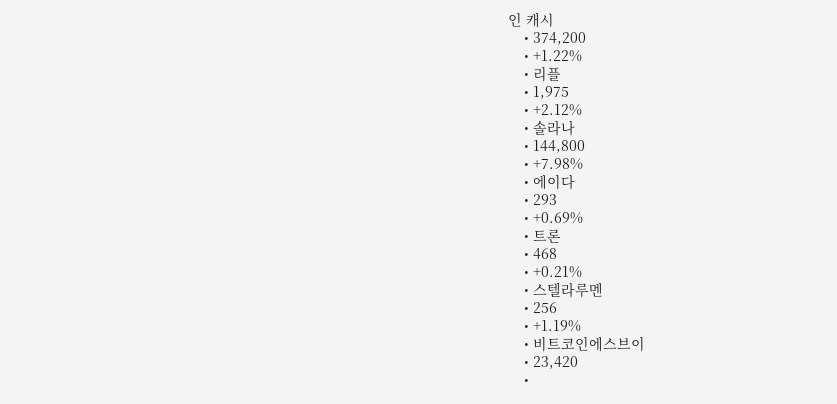인 캐시
    • 374,200
    • +1.22%
    • 리플
    • 1,975
    • +2.12%
    • 솔라나
    • 144,800
    • +7.98%
    • 에이다
    • 293
    • +0.69%
    • 트론
    • 468
    • +0.21%
    • 스텔라루멘
    • 256
    • +1.19%
    • 비트코인에스브이
    • 23,420
    •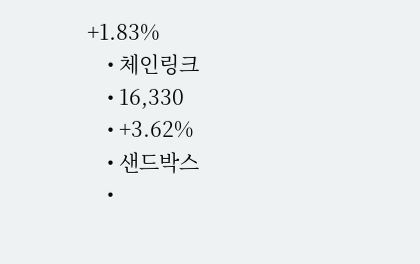+1.83%
    • 체인링크
    • 16,330
    • +3.62%
    • 샌드박스
    •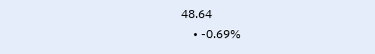48.64
    • -0.69%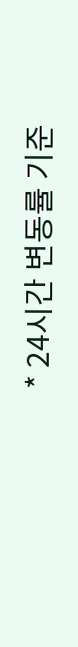* 24시간 변동률 기준